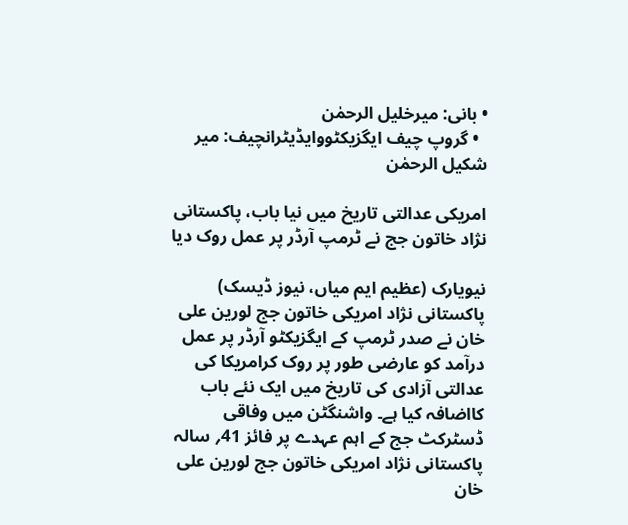• بانی: میرخلیل الرحمٰن
  • گروپ چیف ایگزیکٹووایڈیٹرانچیف: میر شکیل الرحمٰن

امریکی عدالتی تاریخ میں نیا باب، پاکستانی نژاد خاتون جج نے ٹرمپ آرڈر پر عمل روک دیا

نیویارک (عظیم ایم میاں، نیوز ڈیسک) پاکستانی نژاد امریکی خاتون جج لورین علی خان نے صدر ٹرمپ کے ایگزیکٹو آرڈر پر عمل درآمد کو عارضی طور پر روک کرامریکا کی عدالتی آزادی کی تاریخ میں ایک نئے باب کااضافہ کیا ہے۔ واشنگٹن میں وفاقی ڈسٹرکٹ جج کے اہم عہدے پر فائز 41؍ سالہ پاکستانی نژاد امریکی خاتون جج لورین علی خان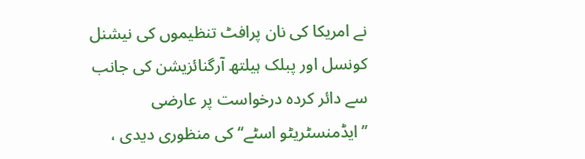نے امریکا کی نان پرافٹ تنظیموں کی نیشنل کونسل اور پبلک ہیلتھ آرگنائزیشن کی جانب سے دائر کردہ درخواست پر عارضی ’’ایڈمنسٹریٹو اسٹے‘‘ کی منظوری دیدی ،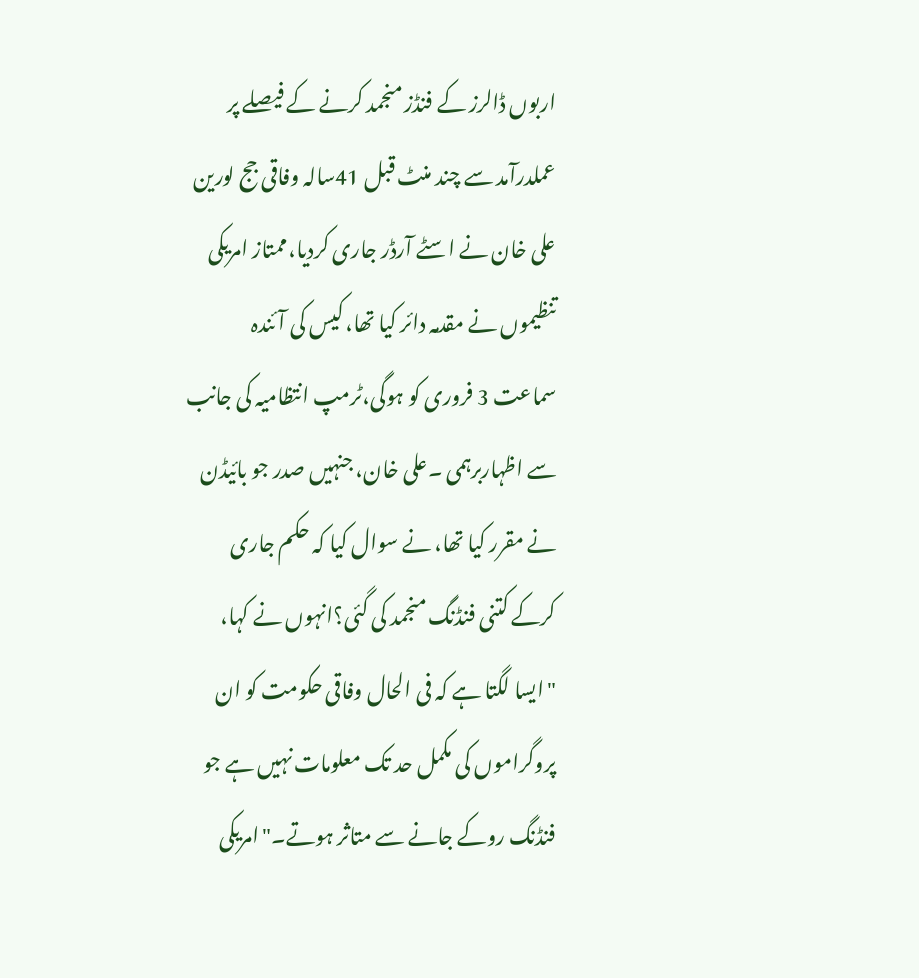اربوں ڈالرز کے فنڈز منجمد کرنے کے فیصلے پر عملدرآمد سے چند منٹ قبل 41سالہ وفاقی جج لورین علی خان نے اسٹے آرڈر جاری کردیا،ممتاز امریکی تنظیموں نے مقدمہ دائر کیا تھا، کیس کی آئندہ سماعت 3 فروری کو ہوگی،ٹرمپ انتظامیہ کی جانب سے اظہاربرہمی ۔علی خان، جنہیں صدر جو بائیڈن نے مقرر کیا تھا، نے سوال کیا کہ حکم جاری کرکے کتنی فنڈنگ منجمد کی گئی؟انہوں نے کہا، "ایسا لگتا ہے کہ فی الحال وفاقی حکومت کو ان پروگراموں کی مکمل حد تک معلومات نہیں ہے جو فنڈنگ روکے جانے سے متاثر ہوتے۔"امریکی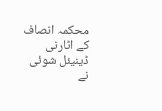محکمہ انصاف کے اٹارنی ڈینیئل شوئی نے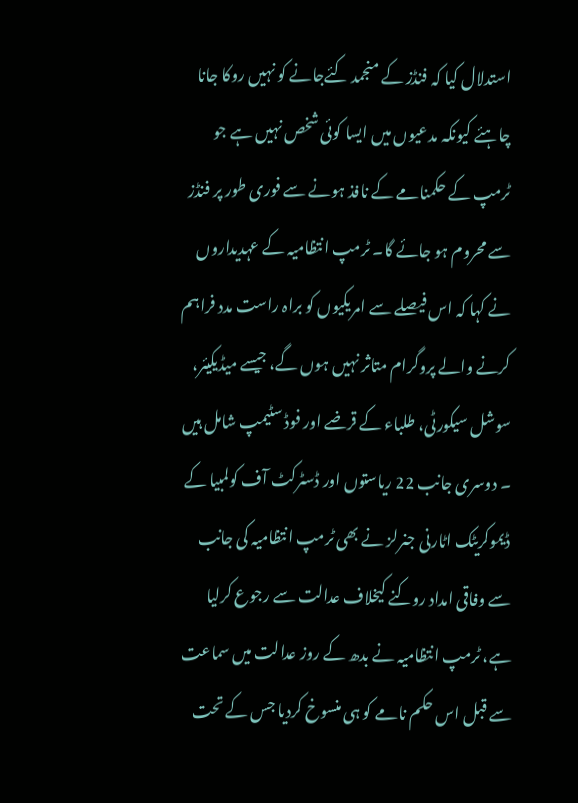استدلال کیا کہ فنڈز کے منجمد کئےجانے کو نہیں روکا جانا چاہئے کیونکہ مدعیوں میں ایسا کوئی شخص نہیں ہے جو ٹرمپ کے حکمنامے کے نافذ ہونے سے فوری طور پر فنڈز سے محروم ہو جائے گا۔ ٹرمپ انتظامیہ کے عہدیداروں نے کہا کہ اس فیصلے سے امریکیوں کو براہ راست مدد فراہم کرنے والے پروگرام متاثر نہیں ہوں گے، جیسے میڈیکیئر، سوشل سیکورٹی، طلباء کے قرضے اور فوڈ سٹیمپ شامل ہیں ۔ دوسری جانب 22 ریاستوں اور ڈسٹرکٹ آف کولمبیا کے ڈیموکریٹک اٹارنی جنرلز نے بھی ٹرمپ انتظامیہ کی جانب سے وفاقی امداد روکنے کیخلاف عدالت سے رجوع کرلیا ہے، ٹرمپ انتظامیہ نے بدھ کے روز عدالت میں سماعت سے قبل اس حکم نامے کو ہی منسوخ کردیا جس کے تحت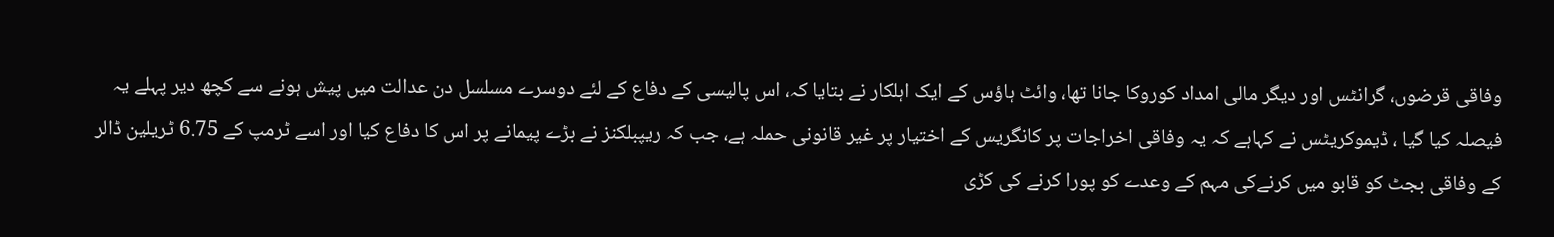وفاقی قرضوں، گرانٹس اور دیگر مالی امداد کوروکا جانا تھا، وائٹ ہاؤس کے ایک اہلکار نے بتایا کہ، اس پالیسی کے دفاع کے لئے دوسرے مسلسل دن عدالت میں پیش ہونے سے کچھ دیر پہلے یہ فیصلہ کیا گیا ، ڈیموکریٹس نے کہاہے کہ یہ وفاقی اخراجات پر کانگریس کے اختیار پر غیر قانونی حملہ ہے، جب کہ ریپبلکنز نے بڑے پیمانے پر اس کا دفاع کیا اور اسے ٹرمپ کے 6.75 ٹریلین ڈالر کے وفاقی بجٹ کو قابو میں کرنےکی مہم کے وعدے کو پورا کرنے کی کڑی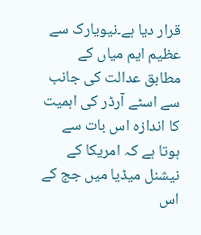قرار دیا ہے۔نیویارک سے عظیم ایم میاں کے مطابق عدالت کی جانب سے اسٹے آرڈر کی اہمیت کا اندازہ اس بات سے ہوتا ہے کہ امریکا کے نیشنل میڈیا میں جج کے اس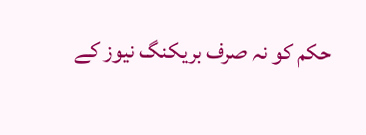حکم کو نہ صرف بریکنگ نیوز کے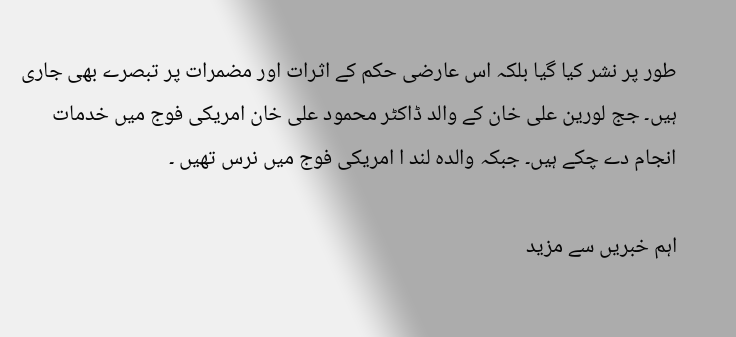طور پر نشر کیا گیا بلکہ اس عارضی حکم کے اثرات اور مضمرات پر تبصرے بھی جاری ہیں۔ جج لورین علی خان کے والد ڈاکٹر محمود علی خان امریکی فوج میں خدمات انجام دے چکے ہیں۔ جبکہ والدہ لند ا امریکی فوج میں نرس تھیں ۔

اہم خبریں سے مزید